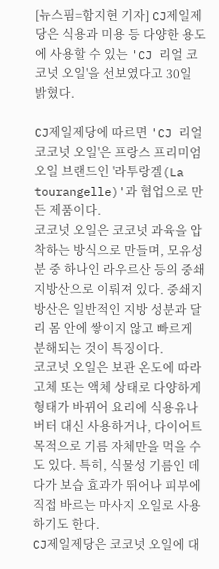[뉴스핌=함지현 기자] CJ제일제당은 식용과 미용 등 다양한 용도에 사용할 수 있는 'CJ 리얼 코코넛 오일'을 선보였다고 30일 밝혔다.

CJ제일제당에 따르면 'CJ 리얼 코코넛 오일'은 프랑스 프리미엄 오일 브랜드인 '라투랑겔(La tourangelle)'과 협업으로 만든 제품이다.
코코넛 오일은 코코넛 과육을 압착하는 방식으로 만들며, 모유성분 중 하나인 라우르산 등의 중쇄지방산으로 이뤄져 있다. 중쇄지방산은 일반적인 지방 성분과 달리 몸 안에 쌓이지 않고 빠르게 분해되는 것이 특징이다.
코코넛 오일은 보관 온도에 따라 고체 또는 액체 상태로 다양하게 형태가 바뀌어 요리에 식용유나 버터 대신 사용하거나, 다이어트 목적으로 기름 자체만을 먹을 수도 있다. 특히, 식물성 기름인 데다가 보습 효과가 뛰어나 피부에 직접 바르는 마사지 오일로 사용하기도 한다.
CJ제일제당은 코코넛 오일에 대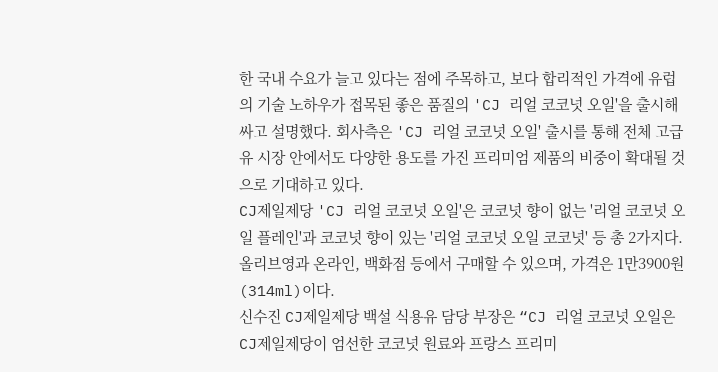한 국내 수요가 늘고 있다는 점에 주목하고, 보다 합리적인 가격에 유럽의 기술 노하우가 접목된 좋은 품질의 'CJ 리얼 코코넛 오일'을 출시해싸고 설명했다. 회사측은 'CJ 리얼 코코넛 오일' 출시를 통해 전체 고급유 시장 안에서도 다양한 용도를 가진 프리미엄 제품의 비중이 확대될 것으로 기대하고 있다.
CJ제일제당 'CJ 리얼 코코넛 오일'은 코코넛 향이 없는 '리얼 코코넛 오일 플레인'과 코코넛 향이 있는 '리얼 코코넛 오일 코코넛' 등 총 2가지다. 올리브영과 온라인, 백화점 등에서 구매할 수 있으며, 가격은 1만3900원(314ml)이다.
신수진 CJ제일제당 백설 식용유 담당 부장은 “CJ 리얼 코코넛 오일은 CJ제일제당이 엄선한 코코넛 원료와 프랑스 프리미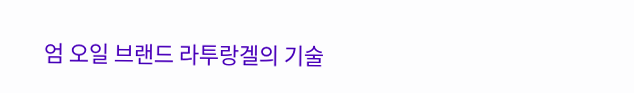엄 오일 브랜드 라투랑겔의 기술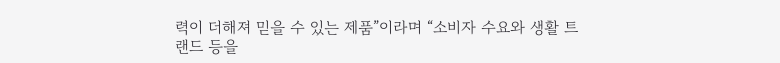력이 더해져 믿을 수 있는 제품”이라며 “소비자 수요와 생활 트랜드 등을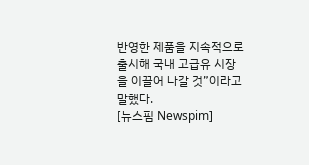반영한 제품을 지속적으로 출시해 국내 고급유 시장을 이끌어 나갈 것”이라고 말했다.
[뉴스핌 Newspim]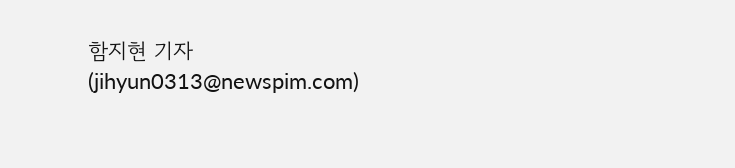함지현 기자 (jihyun0313@newspim.com)